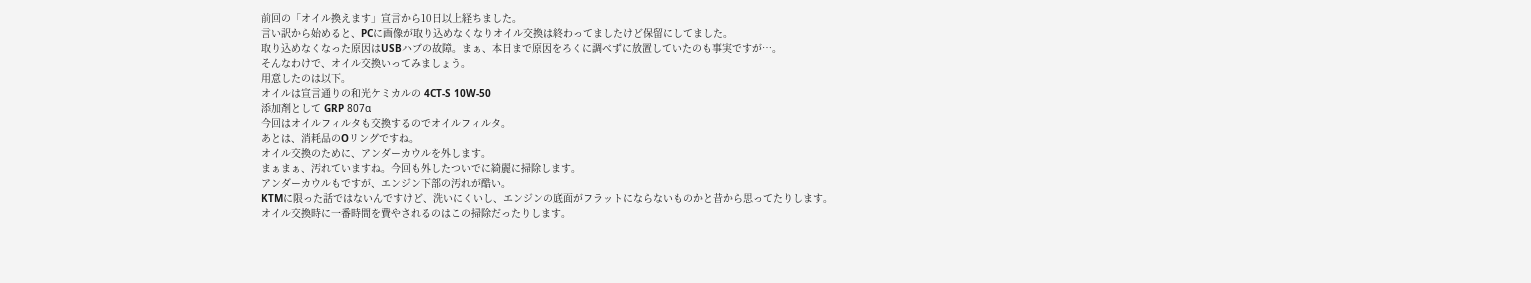前回の「オイル換えます」宣言から10日以上経ちました。
言い訳から始めると、PCに画像が取り込めなくなりオイル交換は終わってましたけど保留にしてました。
取り込めなくなった原因はUSBハブの故障。まぁ、本日まで原因をろくに調べずに放置していたのも事実ですが…。
そんなわけで、オイル交換いってみましょう。
用意したのは以下。
オイルは宣言通りの和光ケミカルの 4CT-S 10W-50
添加剤として GRP 807α
今回はオイルフィルタも交換するのでオイルフィルタ。
あとは、消耗品のOリングですね。
オイル交換のために、アンダーカウルを外します。
まぁまぁ、汚れていますね。今回も外したついでに綺麗に掃除します。
アンダーカウルもですが、エンジン下部の汚れが酷い。
KTMに限った話ではないんですけど、洗いにくいし、エンジンの底面がフラットにならないものかと昔から思ってたりします。
オイル交換時に一番時間を費やされるのはこの掃除だったりします。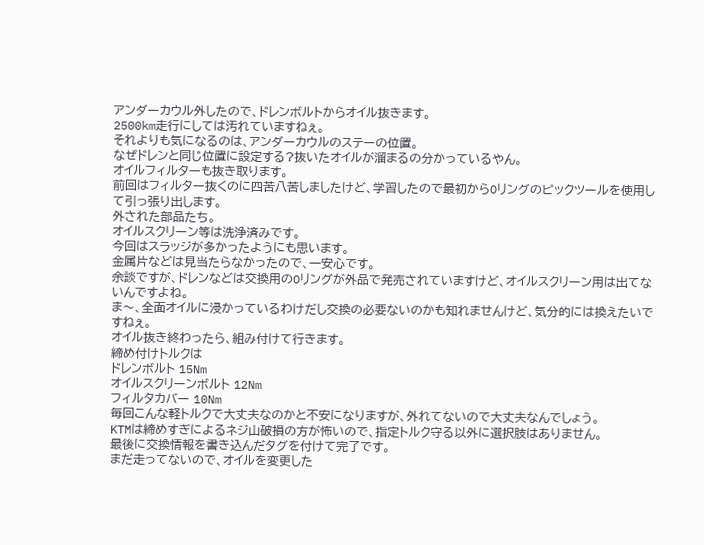アンダーカウル外したので、ドレンボルトからオイル抜きます。
2500km走行にしては汚れていますねぇ。
それよりも気になるのは、アンダーカウルのステーの位置。
なぜドレンと同じ位置に設定する?抜いたオイルが溜まるの分かっているやん。
オイルフィルターも抜き取ります。
前回はフィルター抜くのに四苦八苦しましたけど、学習したので最初からOリングのピックツールを使用して引っ張り出します。
外された部品たち。
オイルスクリーン等は洗浄済みです。
今回はスラッジが多かったようにも思います。
金属片などは見当たらなかったので、一安心です。
余談ですが、ドレンなどは交換用のOリングが外品で発売されていますけど、オイルスクリーン用は出てないんですよね。
ま〜、全面オイルに浸かっているわけだし交換の必要ないのかも知れませんけど、気分的には換えたいですねぇ。
オイル抜き終わったら、組み付けて行きます。
締め付けトルクは
ドレンボルト 15Nm
オイルスクリーンボルト 12Nm
フィルタカバー 10Nm
毎回こんな軽トルクで大丈夫なのかと不安になりますが、外れてないので大丈夫なんでしょう。
KTMは締めすぎによるネジ山破損の方が怖いので、指定トルク守る以外に選択肢はありません。
最後に交換情報を書き込んだタグを付けて完了です。
まだ走ってないので、オイルを変更した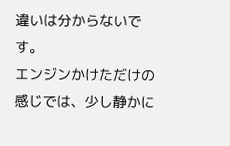違いは分からないです。
エンジンかけただけの感じでは、少し静かに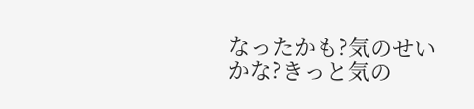なったかも?気のせいかな?きっと気の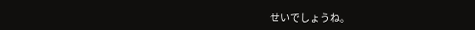せいでしょうね。